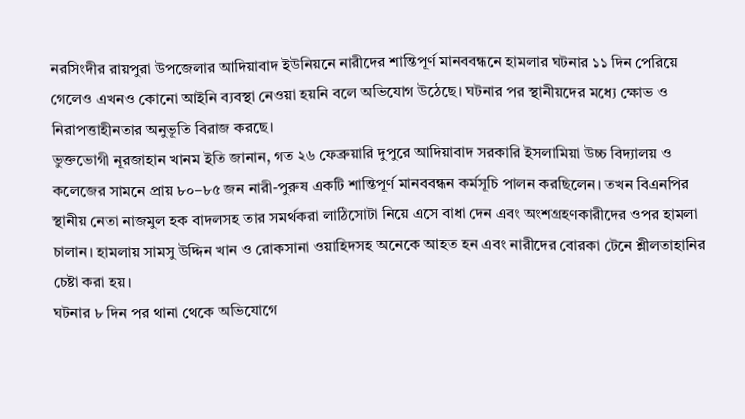নরসিংদীর রায়পুরা উপজেলার আদিয়াবাদ ইউনিয়নে নারীদের শান্তিপূর্ণ মানববন্ধনে হামলার ঘটনার ১১ দিন পেরিয়ে গেলেও এখনও কোনো আইনি ব্যবস্থা নেওয়া হয়নি বলে অভিযোগ উঠেছে। ঘটনার পর স্থানীয়দের মধ্যে ক্ষোভ ও নিরাপত্তাহীনতার অনুভূতি বিরাজ করছে।
ভুক্তভোগী নূরজাহান খানম ইতি জানান, গত ২৬ ফেব্রুয়ারি দুপুরে আদিয়াবাদ সরকারি ইসলামিয়া উচ্চ বিদ্যালয় ও কলেজের সামনে প্রায় ৮০–৮৫ জন নারী-পুরুষ একটি শান্তিপূর্ণ মানববন্ধন কর্মসূচি পালন করছিলেন। তখন বিএনপির স্থানীয় নেতা নাজমুল হক বাদলসহ তার সমর্থকরা লাঠিসোটা নিয়ে এসে বাধা দেন এবং অংশগ্রহণকারীদের ওপর হামলা চালান। হামলায় সামসু উদ্দিন খান ও রোকসানা ওয়াহিদসহ অনেকে আহত হন এবং নারীদের বোরকা টেনে শ্লীলতাহানির চেষ্টা করা হয়।
ঘটনার ৮ দিন পর থানা থেকে অভিযোগে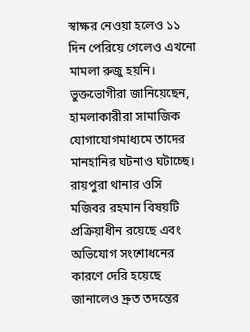স্বাক্ষর নেওয়া হলেও ১১ দিন পেরিয়ে গেলেও এখনো মামলা রুজু হয়নি। ভুক্তভোগীরা জানিয়েছেন, হামলাকারীরা সামাজিক যোগাযোগমাধ্যমে তাদের মানহানির ঘটনাও ঘটাচ্ছে।
রায়পুরা থানার ওসি মজিবর রহমান বিষয়টি প্রক্রিয়াধীন রয়েছে এবং অভিযোগ সংশোধনের কারণে দেরি হয়েছে জানালেও দ্রুত তদন্তের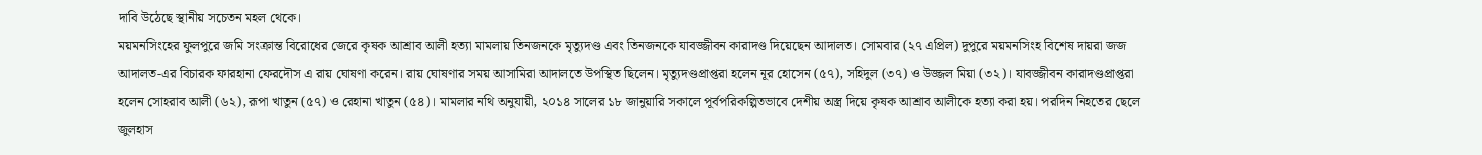দাবি উঠেছে স্থানীয় সচেতন মহল থেকে।
ময়মনসিংহের ফুলপুরে জমি সংক্রান্ত বিরোধের জেরে কৃষক আশ্রাব আলী হত্যা মামলায় তিনজনকে মৃত্যুদণ্ড এবং তিনজনকে যাবজ্জীবন কারাদণ্ড দিয়েছেন আদালত। সোমবার (২৭ এপ্রিল) দুপুরে ময়মনসিংহ বিশেষ দায়রা জজ আদালত-এর বিচারক ফারহানা ফেরদৌস এ রায় ঘোষণা করেন। রায় ঘোষণার সময় আসামিরা আদালতে উপস্থিত ছিলেন। মৃত্যুদণ্ডপ্রাপ্তরা হলেন নূর হোসেন (৫৭), সহিদুল (৩৭) ও উজ্জল মিয়া (৩২)। যাবজ্জীবন কারাদণ্ডপ্রাপ্তরা হলেন সোহরাব আলী (৬২), রূপা খাতুন (৫৭) ও রেহানা খাতুন (৫৪)। মামলার নথি অনুযায়ী, ২০১৪ সালের ১৮ জানুয়ারি সকালে পূর্বপরিকল্পিতভাবে দেশীয় অস্ত্র দিয়ে কৃষক আশ্রাব আলীকে হত্যা করা হয়। পরদিন নিহতের ছেলে জুলহাস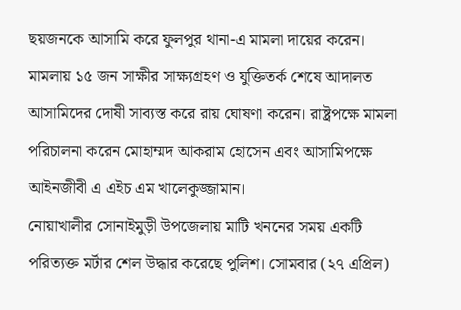ছয়জনকে আসামি করে ফুলপুর থানা-এ মামলা দায়ের করেন। মামলায় ১৫ জন সাক্ষীর সাক্ষ্যগ্রহণ ও যুক্তিতর্ক শেষে আদালত আসামিদের দোষী সাব্যস্ত করে রায় ঘোষণা করেন। রাষ্ট্রপক্ষে মামলা পরিচালনা করেন মোহাম্মদ আকরাম হোসেন এবং আসামিপক্ষে আইনজীবী এ এইচ এম খালেকুজ্জামান।
নোয়াখালীর সোনাইমুড়ী উপজেলায় মাটি খননের সময় একটি পরিত্যক্ত মর্টার শেল উদ্ধার করেছে পুলিশ। সোমবার (২৭ এপ্রিল)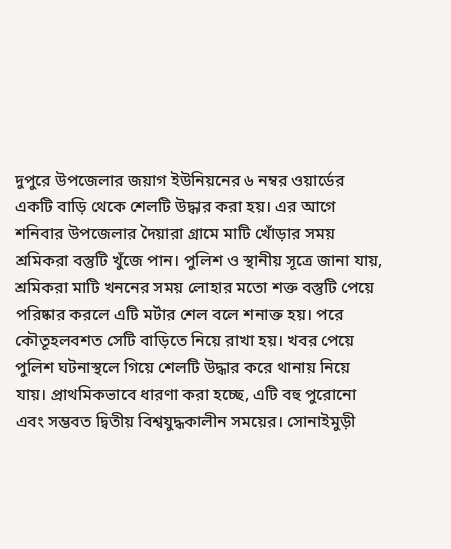দুপুরে উপজেলার জয়াগ ইউনিয়নের ৬ নম্বর ওয়ার্ডের একটি বাড়ি থেকে শেলটি উদ্ধার করা হয়। এর আগে শনিবার উপজেলার দৈয়ারা গ্রামে মাটি খোঁড়ার সময় শ্রমিকরা বস্তুটি খুঁজে পান। পুলিশ ও স্থানীয় সূত্রে জানা যায়, শ্রমিকরা মাটি খননের সময় লোহার মতো শক্ত বস্তুটি পেয়ে পরিষ্কার করলে এটি মর্টার শেল বলে শনাক্ত হয়। পরে কৌতূহলবশত সেটি বাড়িতে নিয়ে রাখা হয়। খবর পেয়ে পুলিশ ঘটনাস্থলে গিয়ে শেলটি উদ্ধার করে থানায় নিয়ে যায়। প্রাথমিকভাবে ধারণা করা হচ্ছে, এটি বহু পুরোনো এবং সম্ভবত দ্বিতীয় বিশ্বযুদ্ধকালীন সময়ের। সোনাইমুড়ী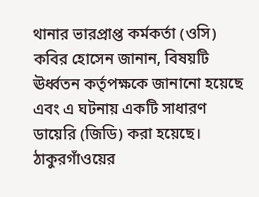থানার ভারপ্রাপ্ত কর্মকর্তা (ওসি) কবির হোসেন জানান, বিষয়টি ঊর্ধ্বতন কর্তৃপক্ষকে জানানো হয়েছে এবং এ ঘটনায় একটি সাধারণ ডায়েরি (জিডি) করা হয়েছে।
ঠাকুরগাঁওয়ের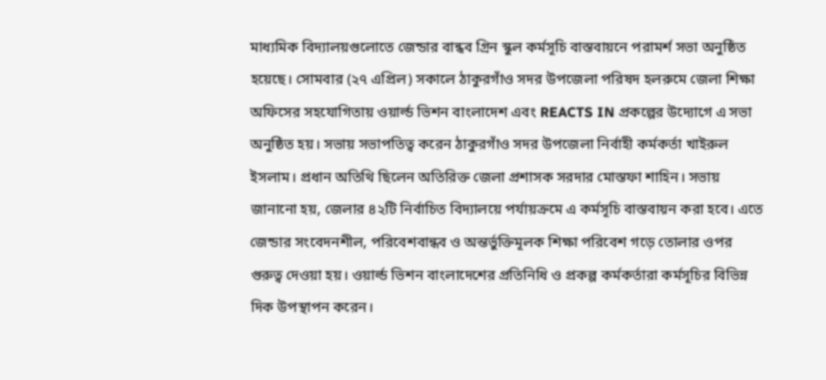মাধ্যমিক বিদ্যালয়গুলোতে জেন্ডার বান্ধব গ্রিন স্কুল কর্মসূচি বাস্তবায়নে পরামর্শ সভা অনুষ্ঠিত হয়েছে। সোমবার (২৭ এপ্রিল) সকালে ঠাকুরগাঁও সদর উপজেলা পরিষদ হলরুমে জেলা শিক্ষা অফিসের সহযোগিতায় ওয়ার্ল্ড ভিশন বাংলাদেশ এবং REACTS IN প্রকল্পের উদ্যোগে এ সভা অনুষ্ঠিত হয়। সভায় সভাপতিত্ব করেন ঠাকুরগাঁও সদর উপজেলা নির্বাহী কর্মকর্তা খাইরুল ইসলাম। প্রধান অতিথি ছিলেন অতিরিক্ত জেলা প্রশাসক সরদার মোস্তফা শাহিন। সভায় জানানো হয়, জেলার ৪২টি নির্বাচিত বিদ্যালয়ে পর্যায়ক্রমে এ কর্মসূচি বাস্তবায়ন করা হবে। এতে জেন্ডার সংবেদনশীল, পরিবেশবান্ধব ও অন্তর্ভুক্তিমূলক শিক্ষা পরিবেশ গড়ে তোলার ওপর গুরুত্ব দেওয়া হয়। ওয়ার্ল্ড ভিশন বাংলাদেশের প্রতিনিধি ও প্রকল্প কর্মকর্তারা কর্মসূচির বিভিন্ন দিক উপস্থাপন করেন।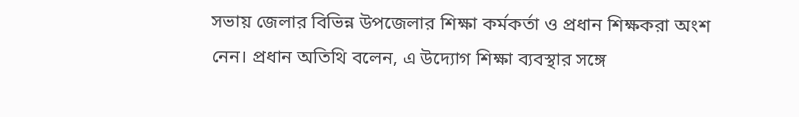সভায় জেলার বিভিন্ন উপজেলার শিক্ষা কর্মকর্তা ও প্রধান শিক্ষকরা অংশ নেন। প্রধান অতিথি বলেন, এ উদ্যোগ শিক্ষা ব্যবস্থার সঙ্গে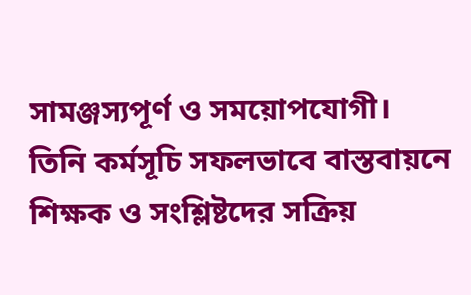সামঞ্জস্যপূর্ণ ও সময়োপযোগী। তিনি কর্মসূচি সফলভাবে বাস্তবায়নে শিক্ষক ও সংশ্লিষ্টদের সক্রিয়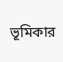ভূমিকার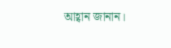আহ্বান জানান।